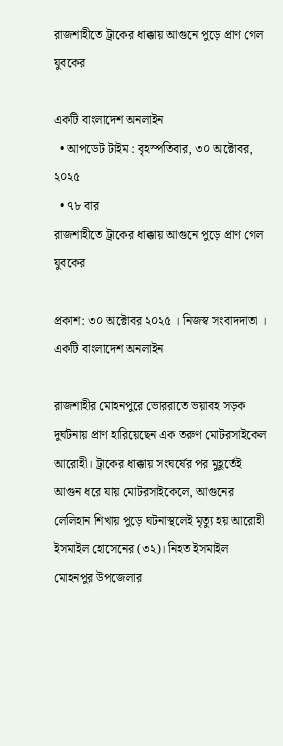রাজশাহীতে ট্রাকের ধাক্কায় আগুনে পুড়ে প্রাণ গেল যুবকের

একটি বাংলাদেশ অনলাইন
  • আপডেট টাইম : বৃহস্পতিবার, ৩০ অক্টোবর, ২০২৫
  • ৭৮ বার
রাজশাহীতে ট্রাকের ধাক্কায় আগুনে পুড়ে প্রাণ গেল যুবকের

প্রকাশ: ৩০ অক্টোবর ২০২৫ । নিজস্ব সংবাদদাতা । একটি বাংলাদেশ অনলাইন

রাজশাহীর মোহনপুরে ভোররাতে ভয়াবহ সড়ক দুর্ঘটনায় প্রাণ হারিয়েছেন এক তরুণ মোটরসাইকেল আরোহী। ট্রাকের ধাক্কায় সংঘর্ষের পর মুহূর্তেই আগুন ধরে যায় মোটরসাইকেলে, আগুনের লেলিহান শিখায় পুড়ে ঘটনাস্থলেই মৃত্যু হয় আরোহী ইসমাইল হোসেনের (৩২)। নিহত ইসমাইল মোহনপুর উপজেলার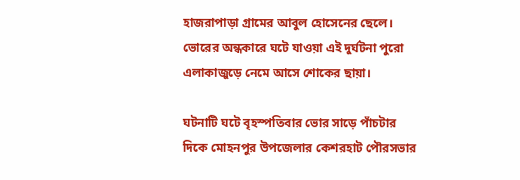হাজরাপাড়া গ্রামের আবুল হোসেনের ছেলে। ভোরের অন্ধকারে ঘটে যাওয়া এই দুর্ঘটনা পুরো এলাকাজুড়ে নেমে আসে শোকের ছায়া।

ঘটনাটি ঘটে বৃহস্পতিবার ভোর সাড়ে পাঁচটার দিকে মোহনপুর উপজেলার কেশরহাট পৌরসভার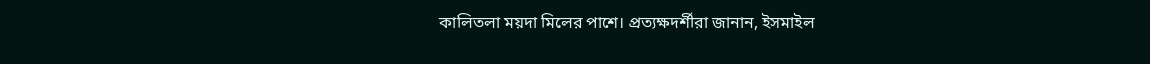কালিতলা ময়দা মিলের পাশে। প্রত্যক্ষদর্শীরা জানান, ইসমাইল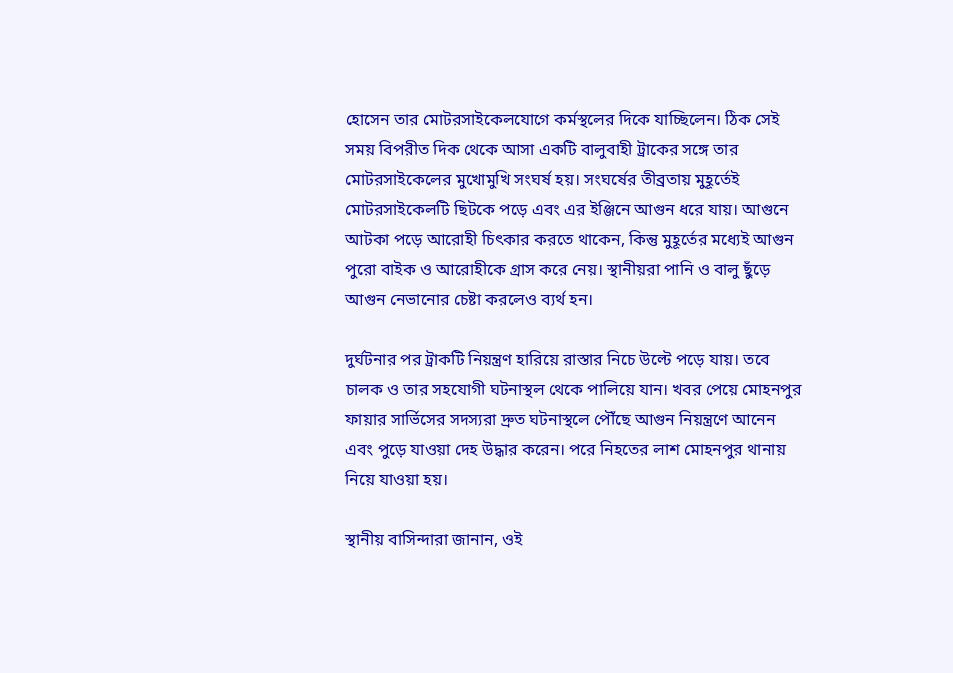হোসেন তার মোটরসাইকেলযোগে কর্মস্থলের দিকে যাচ্ছিলেন। ঠিক সেই সময় বিপরীত দিক থেকে আসা একটি বালুবাহী ট্রাকের সঙ্গে তার মোটরসাইকেলের মুখোমুখি সংঘর্ষ হয়। সংঘর্ষের তীব্রতায় মুহূর্তেই মোটরসাইকেলটি ছিটকে পড়ে এবং এর ইঞ্জিনে আগুন ধরে যায়। আগুনে আটকা পড়ে আরোহী চিৎকার করতে থাকেন, কিন্তু মুহূর্তের মধ্যেই আগুন পুরো বাইক ও আরোহীকে গ্রাস করে নেয়। স্থানীয়রা পানি ও বালু ছুঁড়ে আগুন নেভানোর চেষ্টা করলেও ব্যর্থ হন।

দুর্ঘটনার পর ট্রাকটি নিয়ন্ত্রণ হারিয়ে রাস্তার নিচে উল্টে পড়ে যায়। তবে চালক ও তার সহযোগী ঘটনাস্থল থেকে পালিয়ে যান। খবর পেয়ে মোহনপুর ফায়ার সার্ভিসের সদস্যরা দ্রুত ঘটনাস্থলে পৌঁছে আগুন নিয়ন্ত্রণে আনেন এবং পুড়ে যাওয়া দেহ উদ্ধার করেন। পরে নিহতের লাশ মোহনপুর থানায় নিয়ে যাওয়া হয়।

স্থানীয় বাসিন্দারা জানান, ওই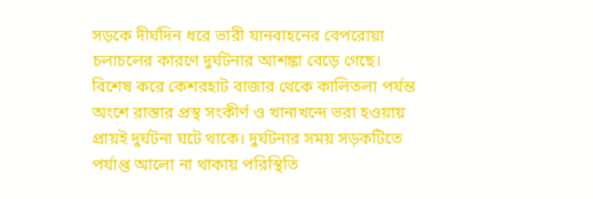সড়কে দীর্ঘদিন ধরে ভারী যানবাহনের বেপরোয়া চলাচলের কারণে দুর্ঘটনার আশঙ্কা বেড়ে গেছে। বিশেষ করে কেশরহাট বাজার থেকে কালিতলা পর্যন্ত অংশে রাস্তার প্রস্থ সংকীর্ণ ও খানাখন্দে ভরা হওয়ায় প্রায়ই দুর্ঘটনা ঘটে থাকে। দুর্ঘটনার সময় সড়কটিতে পর্যাপ্ত আলো না থাকায় পরিস্থিতি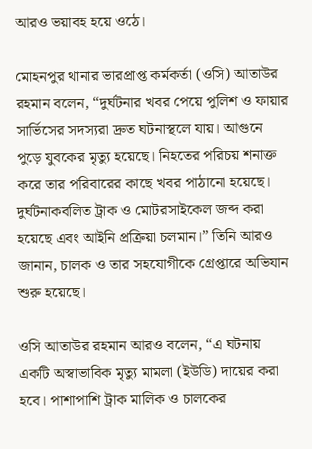আরও ভয়াবহ হয়ে ওঠে।

মোহনপুর থানার ভারপ্রাপ্ত কর্মকর্তা (ওসি) আতাউর রহমান বলেন, “দুর্ঘটনার খবর পেয়ে পুলিশ ও ফায়ার সার্ভিসের সদস্যরা দ্রুত ঘটনাস্থলে যায়। আগুনে পুড়ে যুবকের মৃত্যু হয়েছে। নিহতের পরিচয় শনাক্ত করে তার পরিবারের কাছে খবর পাঠানো হয়েছে। দুর্ঘটনাকবলিত ট্রাক ও মোটরসাইকেল জব্দ করা হয়েছে এবং আইনি প্রক্রিয়া চলমান।” তিনি আরও জানান, চালক ও তার সহযোগীকে গ্রেপ্তারে অভিযান শুরু হয়েছে।

ওসি আতাউর রহমান আরও বলেন, “এ ঘটনায় একটি অস্বাভাবিক মৃত্যু মামলা (ইউডি) দায়ের করা হবে। পাশাপাশি ট্রাক মালিক ও চালকের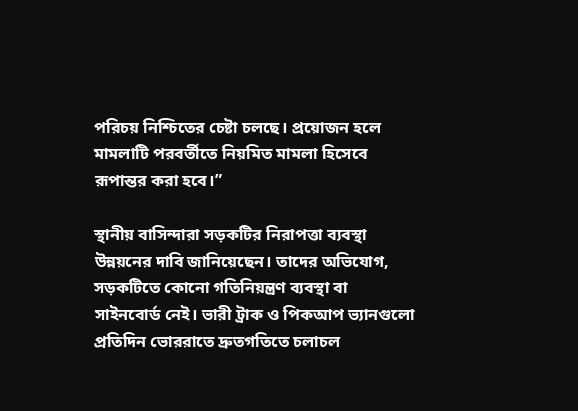পরিচয় নিশ্চিতের চেষ্টা চলছে। প্রয়োজন হলে মামলাটি পরবর্তীতে নিয়মিত মামলা হিসেবে রূপান্তর করা হবে।”

স্থানীয় বাসিন্দারা সড়কটির নিরাপত্তা ব্যবস্থা উন্নয়নের দাবি জানিয়েছেন। তাদের অভিযোগ, সড়কটিতে কোনো গতিনিয়ন্ত্রণ ব্যবস্থা বা সাইনবোর্ড নেই। ভারী ট্রাক ও পিকআপ ভ্যানগুলো প্রতিদিন ভোররাতে দ্রুতগতিতে চলাচল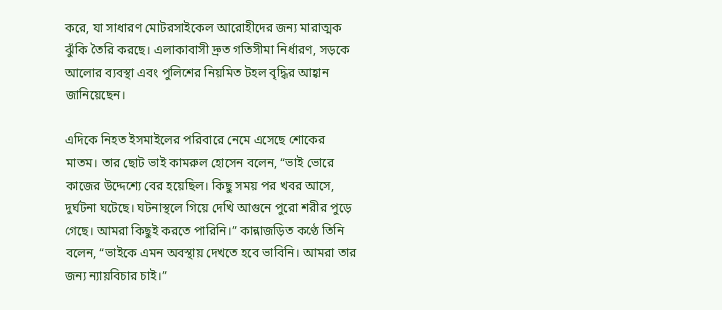করে, যা সাধারণ মোটরসাইকেল আরোহীদের জন্য মারাত্মক ঝুঁকি তৈরি করছে। এলাকাবাসী দ্রুত গতিসীমা নির্ধারণ, সড়কে আলোর ব্যবস্থা এবং পুলিশের নিয়মিত টহল বৃদ্ধির আহ্বান জানিয়েছেন।

এদিকে নিহত ইসমাইলের পরিবারে নেমে এসেছে শোকের মাতম। তার ছোট ভাই কামরুল হোসেন বলেন, “ভাই ভোরে কাজের উদ্দেশ্যে বের হয়েছিল। কিছু সময় পর খবর আসে, দুর্ঘটনা ঘটেছে। ঘটনাস্থলে গিয়ে দেখি আগুনে পুরো শরীর পুড়ে গেছে। আমরা কিছুই করতে পারিনি।” কান্নাজড়িত কণ্ঠে তিনি বলেন, “ভাইকে এমন অবস্থায় দেখতে হবে ভাবিনি। আমরা তার জন্য ন্যায়বিচার চাই।”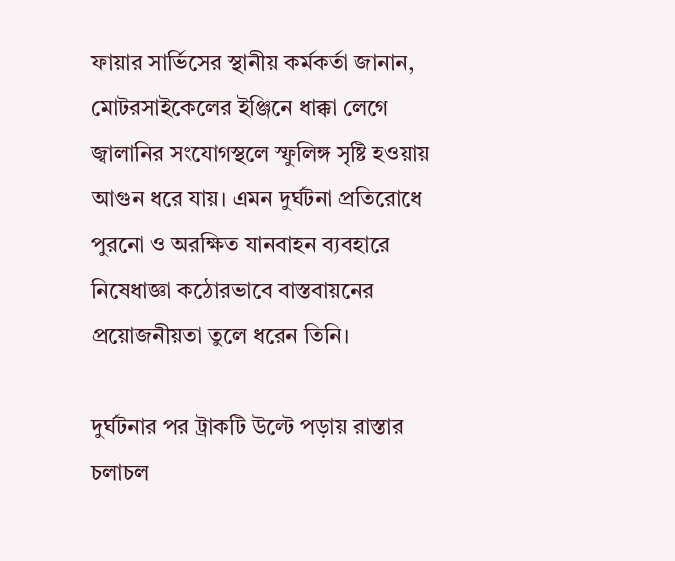ফায়ার সার্ভিসের স্থানীয় কর্মকর্তা জানান, মোটরসাইকেলের ইঞ্জিনে ধাক্কা লেগে জ্বালানির সংযোগস্থলে স্ফুলিঙ্গ সৃষ্টি হওয়ায় আগুন ধরে যায়। এমন দুর্ঘটনা প্রতিরোধে পুরনো ও অরক্ষিত যানবাহন ব্যবহারে নিষেধাজ্ঞা কঠোরভাবে বাস্তবায়নের প্রয়োজনীয়তা তুলে ধরেন তিনি।

দুর্ঘটনার পর ট্রাকটি উল্টে পড়ায় রাস্তার চলাচল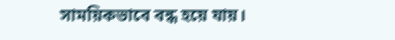সাময়িকভাবে বন্ধ হয়ে যায়।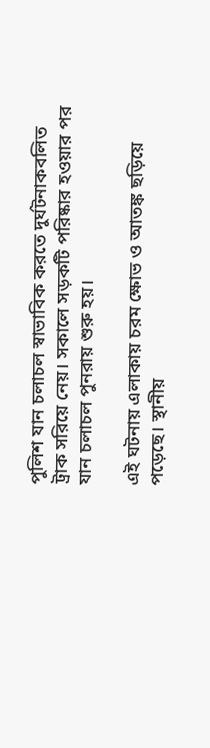পুলিশ যান চলাচল স্বাভাবিক করতে দুর্ঘটনাকবলিত ট্রাক সরিয়ে নেয়। সকালে সড়কটি পরিষ্কার হওয়ার পর যান চলাচল পুনরায় শুরু হয়।

এই ঘটনায় এলাকায় চরম ক্ষোভ ও আতঙ্ক ছড়িয়ে পড়েছে। স্থানীয়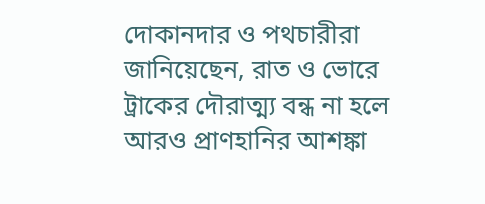দোকানদার ও পথচারীরা জানিয়েছেন, রাত ও ভোরে ট্রাকের দৌরাত্ম্য বন্ধ না হলে আরও প্রাণহানির আশঙ্কা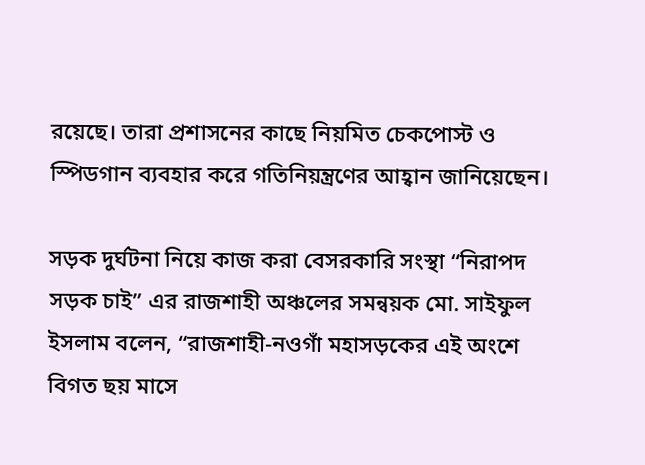রয়েছে। তারা প্রশাসনের কাছে নিয়মিত চেকপোস্ট ও স্পিডগান ব্যবহার করে গতিনিয়ন্ত্রণের আহ্বান জানিয়েছেন।

সড়ক দুর্ঘটনা নিয়ে কাজ করা বেসরকারি সংস্থা “নিরাপদ সড়ক চাই” এর রাজশাহী অঞ্চলের সমন্বয়ক মো. সাইফুল ইসলাম বলেন, “রাজশাহী-নওগাঁ মহাসড়কের এই অংশে বিগত ছয় মাসে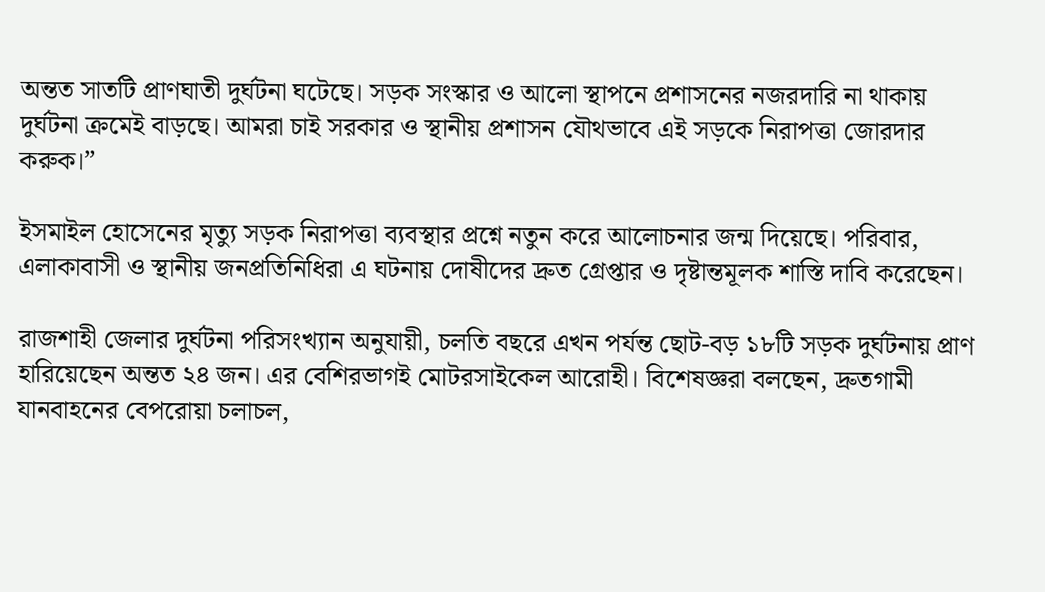অন্তত সাতটি প্রাণঘাতী দুর্ঘটনা ঘটেছে। সড়ক সংস্কার ও আলো স্থাপনে প্রশাসনের নজরদারি না থাকায় দুর্ঘটনা ক্রমেই বাড়ছে। আমরা চাই সরকার ও স্থানীয় প্রশাসন যৌথভাবে এই সড়কে নিরাপত্তা জোরদার করুক।”

ইসমাইল হোসেনের মৃত্যু সড়ক নিরাপত্তা ব্যবস্থার প্রশ্নে নতুন করে আলোচনার জন্ম দিয়েছে। পরিবার, এলাকাবাসী ও স্থানীয় জনপ্রতিনিধিরা এ ঘটনায় দোষীদের দ্রুত গ্রেপ্তার ও দৃষ্টান্তমূলক শাস্তি দাবি করেছেন।

রাজশাহী জেলার দুর্ঘটনা পরিসংখ্যান অনুযায়ী, চলতি বছরে এখন পর্যন্ত ছোট-বড় ১৮টি সড়ক দুর্ঘটনায় প্রাণ হারিয়েছেন অন্তত ২৪ জন। এর বেশিরভাগই মোটরসাইকেল আরোহী। বিশেষজ্ঞরা বলছেন, দ্রুতগামী যানবাহনের বেপরোয়া চলাচল,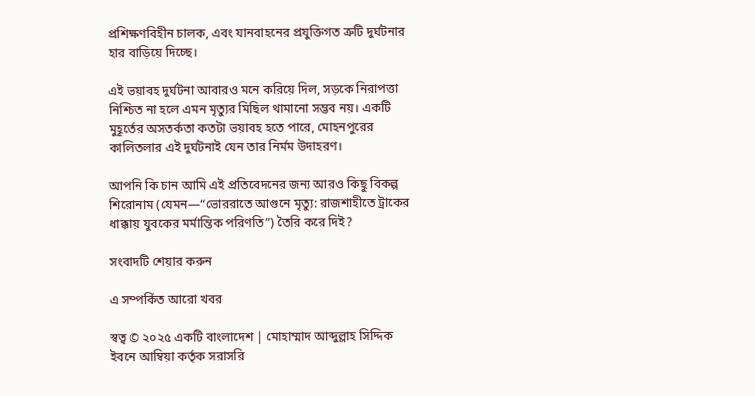প্রশিক্ষণবিহীন চালক, এবং যানবাহনের প্রযুক্তিগত ত্রুটি দুর্ঘটনার হার বাড়িয়ে দিচ্ছে।

এই ভয়াবহ দুর্ঘটনা আবারও মনে করিয়ে দিল, সড়কে নিরাপত্তা নিশ্চিত না হলে এমন মৃত্যুর মিছিল থামানো সম্ভব নয়। একটি মুহূর্তের অসতর্কতা কতটা ভয়াবহ হতে পারে, মোহনপুরের কালিতলার এই দুর্ঘটনাই যেন তার নির্মম উদাহরণ।

আপনি কি চান আমি এই প্রতিবেদনের জন্য আরও কিছু বিকল্প শিরোনাম (যেমন—“ভোররাতে আগুনে মৃত্যু: রাজশাহীতে ট্রাকের ধাক্কায় যুবকের মর্মান্তিক পরিণতি”) তৈরি করে দিই?

সংবাদটি শেয়ার করুন

এ সম্পর্কিত আরো খবর

স্বত্ব © ২০২৫ একটি বাংলাদেশ | মোহাম্মাদ আব্দুল্লাহ সিদ্দিক ইবনে আম্বিয়া কর্তৃক সরাসরি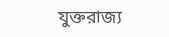যুক্তরাজ্য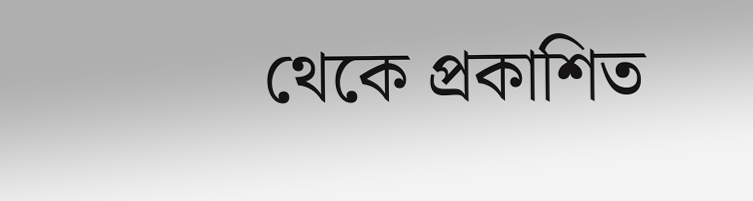থেকে প্রকাশিত